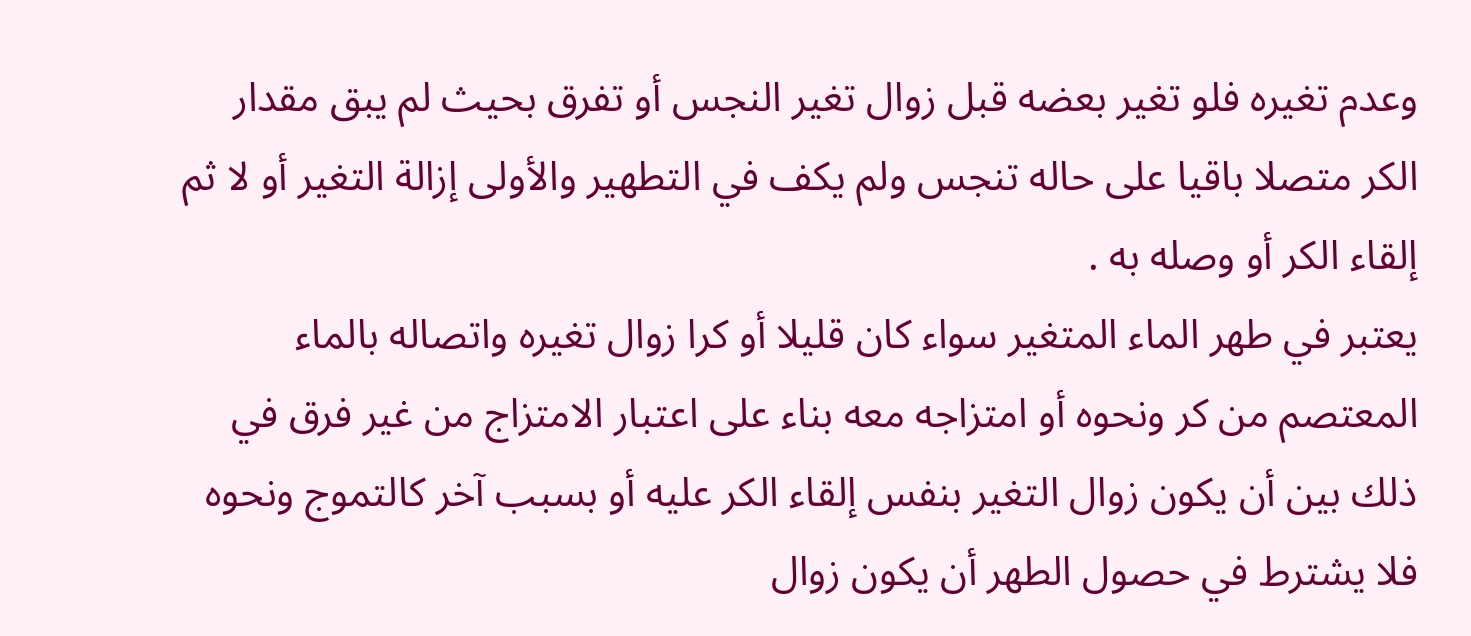وعدم تغيره فلو تغير بعضه قبل زوال تغير النجس أو تفرق بحيث لم يبق مقدار الكر متصلا باقيا على حاله تنجس ولم يكف في التطهير والأولى إزالة التغير أو لا ثم إلقاء الكر أو وصله به .
يعتبر في طهر الماء المتغير سواء كان قليلا أو كرا زوال تغيره واتصاله بالماء المعتصم من كر ونحوه أو امتزاجه معه بناء على اعتبار الامتزاج من غير فرق في ذلك بين أن يكون زوال التغير بنفس إلقاء الكر عليه أو بسبب آخر كالتموج ونحوه فلا يشترط في حصول الطهر أن يكون زوال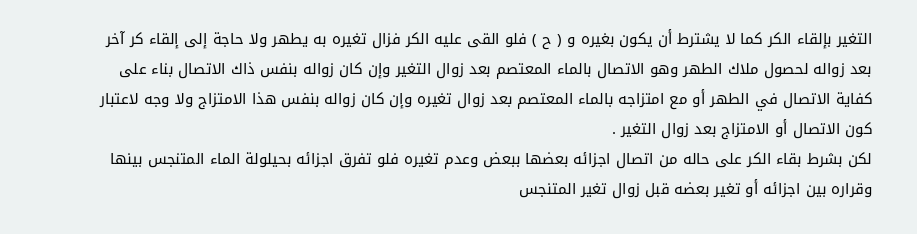التغير بإلقاء الكر كما لا يشترط أن يكون بغيره و ( ح ) فلو القى عليه الكر فزال تغيره به يطهر ولا حاجة إلى إلقاء كر آخر بعد زواله لحصول ملاك الطهر وهو الاتصال بالماء المعتصم بعد زوال التغير وإن كان زواله بنفس ذاك الاتصال بناء على كفاية الاتصال في الطهر أو مع امتزاجه بالماء المعتصم بعد زوال تغيره وإن كان زواله بنفس هذا الامتزاج ولا وجه لاعتبار كون الاتصال أو الامتزاج بعد زوال التغير .
لكن بشرط بقاء الكر على حاله من اتصال اجزائه بعضها ببعض وعدم تغيره فلو تفرق اجزائه بحيلولة الماء المتنجس بينها وقراره بين اجزائه أو تغير بعضه قبل زوال تغير المتنجس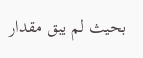بحيث لم يبق مقدار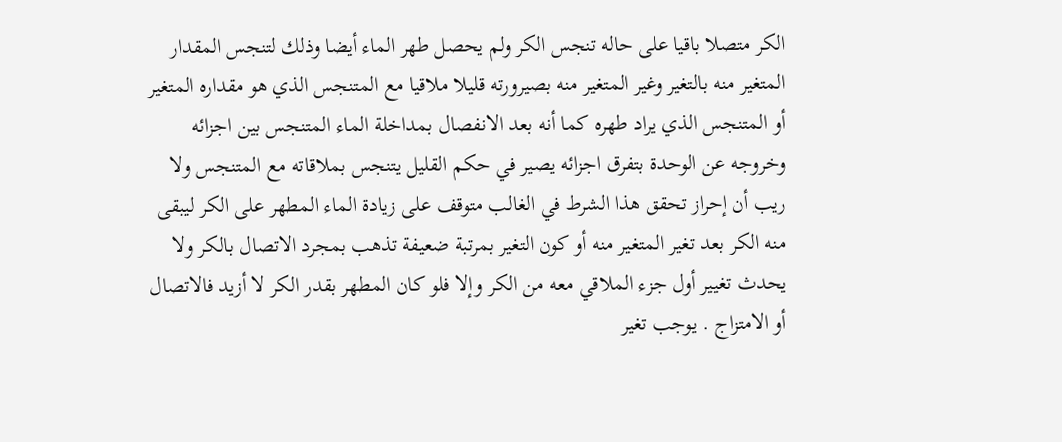الكر متصلا باقيا على حاله تنجس الكر ولم يحصل طهر الماء أيضا وذلك لتنجس المقدار المتغير منه بالتغير وغير المتغير منه بصيرورته قليلا ملاقيا مع المتنجس الذي هو مقداره المتغير أو المتنجس الذي يراد طهره كما أنه بعد الانفصال بمداخلة الماء المتنجس بين اجزائه وخروجه عن الوحدة بتفرق اجزائه يصير في حكم القليل يتنجس بملاقاته مع المتنجس ولا ريب أن إحراز تحقق هذا الشرط في الغالب متوقف على زيادة الماء المطهر على الكر ليبقى منه الكر بعد تغير المتغير منه أو كون التغير بمرتبة ضعيفة تذهب بمجرد الاتصال بالكر ولا يحدث تغيير أول جزء الملاقي معه من الكر وإلا فلو كان المطهر بقدر الكر لا أزيد فالاتصال أو الامتزاج . يوجب تغير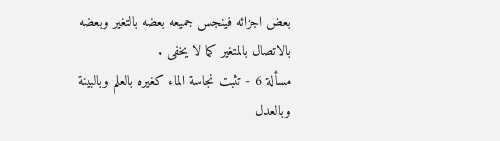بعض اجزائه فينجس جميعه بعضه بالتغير وبعضه بالاتصال بالمتغير كما لا يخفى .
مسألة 6 - تثبت نجاسة الماء كغيره بالعلم وبالبينة وبالعدل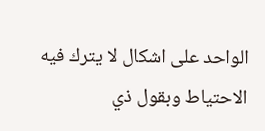الواحد على اشكال لا يترك فيه الاحتياط وبقول ذي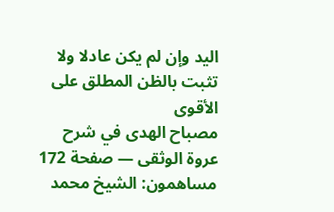اليد وإن لم يكن عادلا ولا تثبت بالظن المطلق على الأقوى
مصباح الهدى في شرح عروة الوثقى — صفحة 172
مساهمون: الشيخ محمد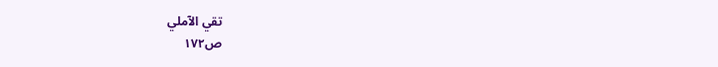تقي الآملي
ص١٧٢